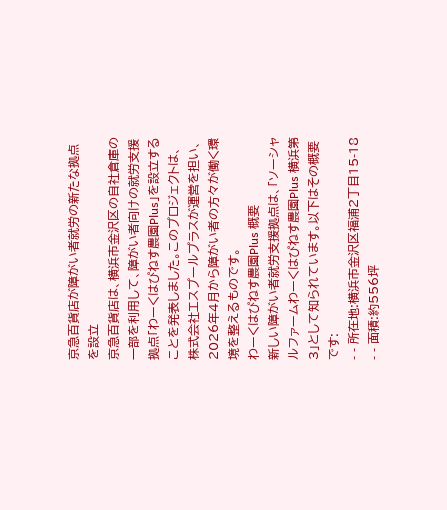京急百貨店が障がい者就労の新たな拠点を設立
京急百貨店は、横浜市金沢区の自社倉庫の一部を利用して、障がい者向けの就労支援拠点「わーくはぴねす農園Plus」を設立することを発表しました。このプロジェクトは、株式会社エスプールプラスが運営を担い、2026年4月から障がい者の方々が働く環境を整えるものです。
わーくはぴねす農園Plus 概要
新しい障がい者就労支援拠点は、「ソーシャルファームわーくはぴねす農園Plus 横浜第3」として知られています。以下はその概要です:
- - 所在地:横浜市金沢区福浦2丁目15-18
- - 面積:約556坪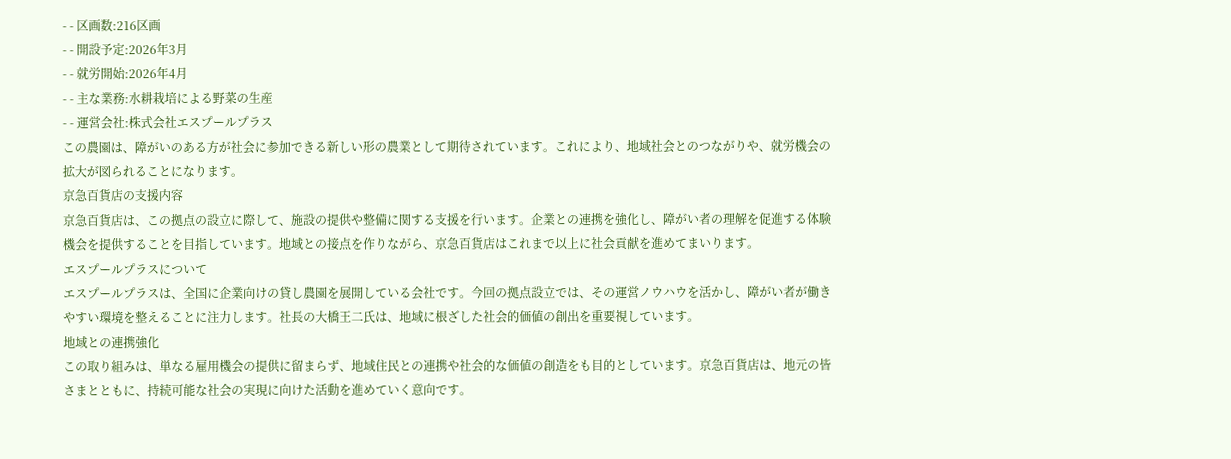- - 区画数:216区画
- - 開設予定:2026年3月
- - 就労開始:2026年4月
- - 主な業務:水耕栽培による野菜の生産
- - 運営会社:株式会社エスプールプラス
この農園は、障がいのある方が社会に参加できる新しい形の農業として期待されています。これにより、地域社会とのつながりや、就労機会の拡大が図られることになります。
京急百貨店の支援内容
京急百貨店は、この拠点の設立に際して、施設の提供や整備に関する支援を行います。企業との連携を強化し、障がい者の理解を促進する体験機会を提供することを目指しています。地域との接点を作りながら、京急百貨店はこれまで以上に社会貢献を進めてまいります。
エスプールプラスについて
エスプールプラスは、全国に企業向けの貸し農園を展開している会社です。今回の拠点設立では、その運営ノウハウを活かし、障がい者が働きやすい環境を整えることに注力します。社長の大橋王二氏は、地域に根ざした社会的価値の創出を重要視しています。
地域との連携強化
この取り組みは、単なる雇用機会の提供に留まらず、地域住民との連携や社会的な価値の創造をも目的としています。京急百貨店は、地元の皆さまとともに、持続可能な社会の実現に向けた活動を進めていく意向です。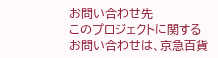お問い合わせ先
このプロジェクトに関するお問い合わせは、京急百貨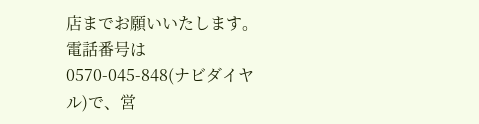店までお願いいたします。電話番号は0570-045-848(ナビダイヤル)で、営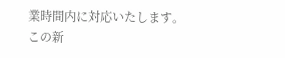業時間内に対応いたします。
この新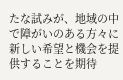たな試みが、地域の中で障がいのある方々に新しい希望と機会を提供することを期待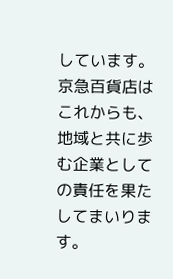しています。京急百貨店はこれからも、地域と共に歩む企業としての責任を果たしてまいります。